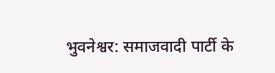भुवनेश्वर: समाजवादी पार्टी के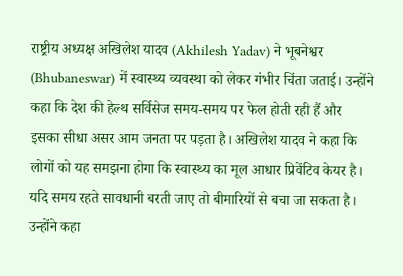राष्ट्रीय अध्यक्ष अखिलेश यादव (Akhilesh Yadav) ने भूबनेश्वर (Bhubaneswar) में स्वास्थ्य व्यवस्था को लेकर गंभीर चिंता जताई। उन्होंने कहा कि देश की हेल्थ सर्विसेज समय-समय पर फेल होती रही हैं और इसका सीधा असर आम जनता पर पड़ता है। अखिलेश यादव ने कहा कि लोगों को यह समझना होगा कि स्वास्थ्य का मूल आधार प्रिवेंटिव केयर है। यदि समय रहते सावधानी बरती जाए तो बीमारियों से बचा जा सकता है। उन्होंने कहा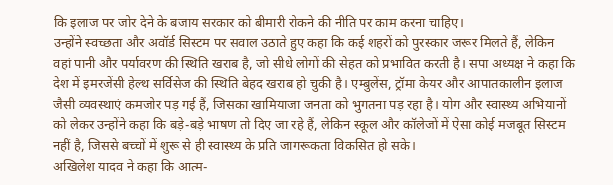कि इलाज पर जोर देने के बजाय सरकार को बीमारी रोकने की नीति पर काम करना चाहिए।
उन्होंने स्वच्छता और अवॉर्ड सिस्टम पर सवाल उठाते हुए कहा कि कई शहरों को पुरस्कार जरूर मिलते हैं, लेकिन वहां पानी और पर्यावरण की स्थिति खराब है, जो सीधे लोगों की सेहत को प्रभावित करती है। सपा अध्यक्ष ने कहा कि देश में इमरजेंसी हेल्थ सर्विसेज की स्थिति बेहद खराब हो चुकी है। एम्बुलेंस, ट्रॉमा केयर और आपातकालीन इलाज जैसी व्यवस्थाएं कमजोर पड़ गई हैं, जिसका खामियाजा जनता को भुगतना पड़ रहा है। योग और स्वास्थ्य अभियानों को लेकर उन्होंने कहा कि बड़े-बड़े भाषण तो दिए जा रहे हैं, लेकिन स्कूल और कॉलेजों में ऐसा कोई मजबूत सिस्टम नहीं है, जिससे बच्चों में शुरू से ही स्वास्थ्य के प्रति जागरूकता विकसित हो सके।
अखिलेश यादव ने कहा कि आत्म-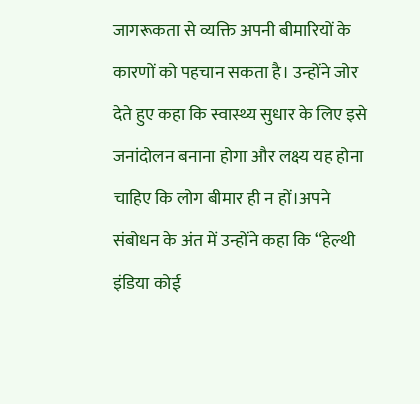जागरूकता से व्यक्ति अपनी बीमारियों के कारणों को पहचान सकता है। उन्होंने जोर देते हुए कहा कि स्वास्थ्य सुधार के लिए इसे जनांदोलन बनाना होगा और लक्ष्य यह होना चाहिए कि लोग बीमार ही न हों।अपने संबोधन के अंत में उन्होंने कहा कि “हेल्थी इंडिया कोई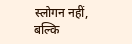स्लोगन नहीं, बल्कि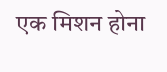एक मिशन होना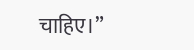चाहिए।”